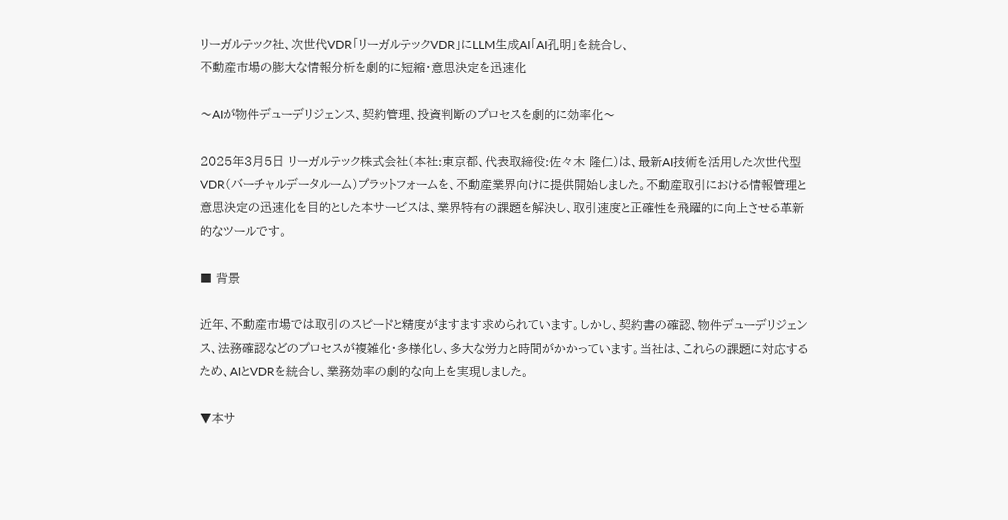リーガルテック社、次世代VDR「リーガルテックVDR」にLLM生成AI「AI孔明」を統合し、
不動産市場の膨大な情報分析を劇的に短縮・意思決定を迅速化

〜AIが物件デューデリジェンス、契約管理、投資判断のプロセスを劇的に効率化〜

2025年3月5日 リーガルテック株式会社(本社:東京都、代表取締役:佐々木 隆仁)は、最新AI技術を活用した次世代型VDR(バーチャルデータルーム)プラットフォームを、不動産業界向けに提供開始しました。不動産取引における情報管理と意思決定の迅速化を目的とした本サービスは、業界特有の課題を解決し、取引速度と正確性を飛躍的に向上させる革新的なツールです。

■ 背景

近年、不動産市場では取引のスピードと精度がますます求められています。しかし、契約書の確認、物件デューデリジェンス、法務確認などのプロセスが複雑化・多様化し、多大な労力と時間がかかっています。当社は、これらの課題に対応するため、AIとVDRを統合し、業務効率の劇的な向上を実現しました。

▼本サ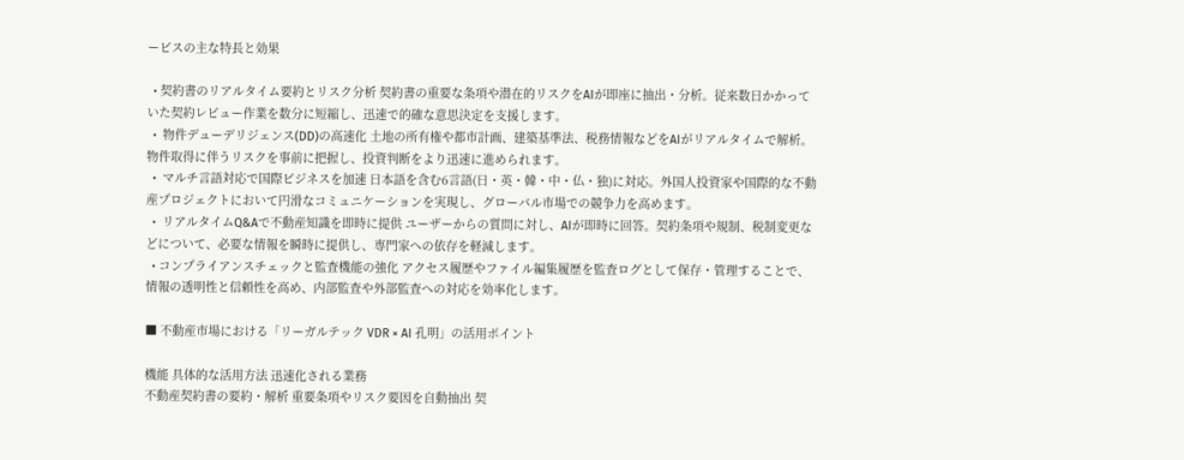ービスの主な特長と効果

  • 契約書のリアルタイム要約とリスク分析 契約書の重要な条項や潜在的リスクをAIが即座に抽出・分析。従来数日かかっていた契約レビュー作業を数分に短縮し、迅速で的確な意思決定を支援します。
  •  物件デューデリジェンス(DD)の高速化 土地の所有権や都市計画、建築基準法、税務情報などをAIがリアルタイムで解析。物件取得に伴うリスクを事前に把握し、投資判断をより迅速に進められます。
  •  マルチ言語対応で国際ビジネスを加速 日本語を含む6言語(日・英・韓・中・仏・独)に対応。外国人投資家や国際的な不動産プロジェクトにおいて円滑なコミュニケーションを実現し、グローバル市場での競争力を高めます。
  •  リアルタイムQ&Aで不動産知識を即時に提供 ユーザーからの質問に対し、AIが即時に回答。契約条項や規制、税制変更などについて、必要な情報を瞬時に提供し、専門家への依存を軽減します。
  • コンプライアンスチェックと監査機能の強化 アクセス履歴やファイル編集履歴を監査ログとして保存・管理することで、情報の透明性と信頼性を高め、内部監査や外部監査への対応を効率化します。

■ 不動産市場における「リーガルテック VDR × AI 孔明」の活用ポイント

機能 具体的な活用方法 迅速化される業務
不動産契約書の要約・解析 重要条項やリスク要因を自動抽出 契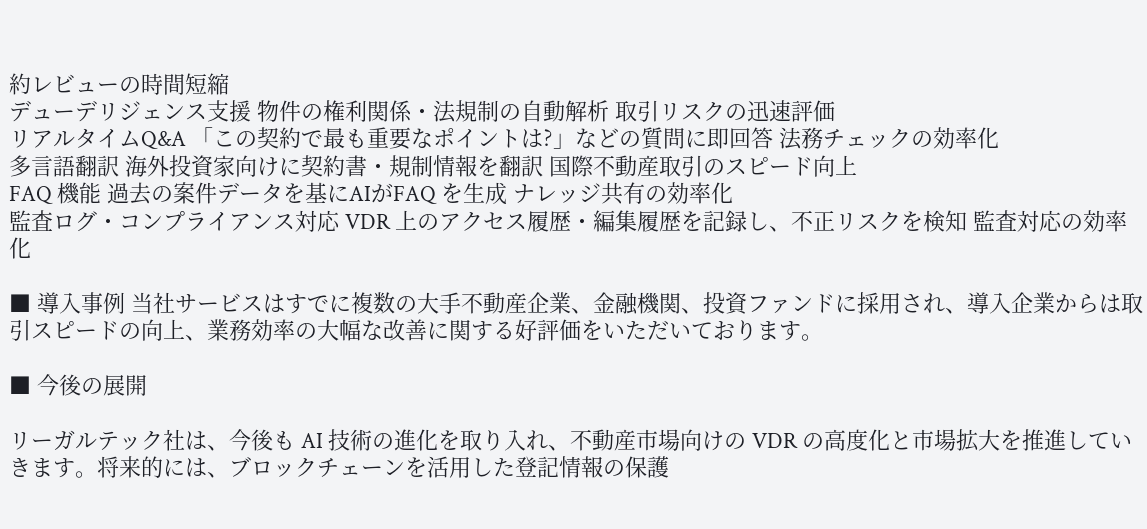約レビューの時間短縮
デューデリジェンス支援 物件の権利関係・法規制の自動解析 取引リスクの迅速評価
リアルタイムQ&A 「この契約で最も重要なポイントは?」などの質問に即回答 法務チェックの効率化
多言語翻訳 海外投資家向けに契約書・規制情報を翻訳 国際不動産取引のスピード向上
FAQ 機能 過去の案件データを基にAIがFAQ を生成 ナレッジ共有の効率化
監査ログ・コンプライアンス対応 VDR 上のアクセス履歴・編集履歴を記録し、不正リスクを検知 監査対応の効率化

■ 導入事例 当社サービスはすでに複数の大手不動産企業、金融機関、投資ファンドに採用され、導入企業からは取引スピードの向上、業務効率の大幅な改善に関する好評価をいただいております。

■ 今後の展開

リーガルテック社は、今後も AI 技術の進化を取り入れ、不動産市場向けの VDR の高度化と市場拡大を推進していきます。将来的には、ブロックチェーンを活用した登記情報の保護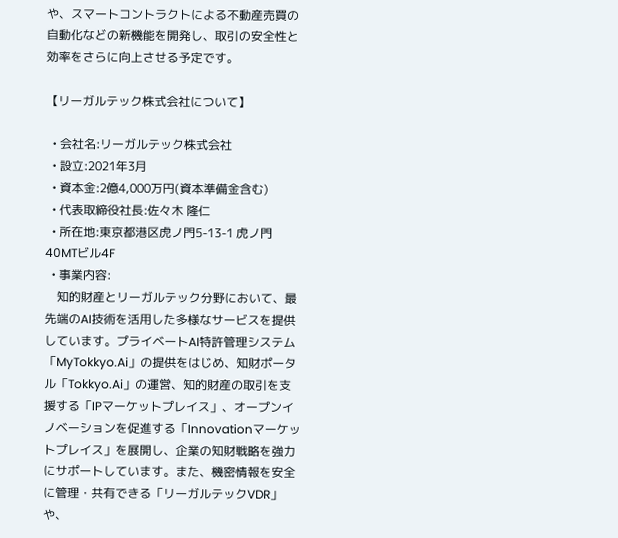や、スマートコントラクトによる不動産売買の自動化などの新機能を開発し、取引の安全性と効率をさらに向上させる予定です。

【リーガルテック株式会社について】

  • 会社名:リーガルテック株式会社
  • 設立:2021年3月
  • 資本金:2億4,000万円(資本準備金含む)
  • 代表取締役社長:佐々木 隆仁
  • 所在地:東京都港区虎ノ門5-13-1 虎ノ門40MTビル4F
  • 事業内容:
    知的財産とリーガルテック分野において、最先端のAI技術を活用した多様なサービスを提供しています。プライベートAI特許管理システム「MyTokkyo.Ai」の提供をはじめ、知財ポータル「Tokkyo.Ai」の運営、知的財産の取引を支援する「IPマーケットプレイス」、オープンイノベーションを促進する「Innovationマーケットプレイス」を展開し、企業の知財戦略を強力にサポートしています。また、機密情報を安全に管理・共有できる「リーガルテックVDR」や、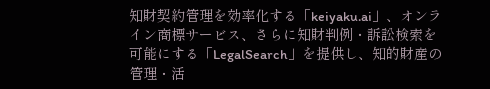知財契約管理を効率化する「keiyaku.ai」、オンライン商標サービス、さらに知財判例・訴訟検索を可能にする「LegalSearch」を提供し、知的財産の管理・活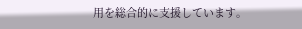用を総合的に支援しています。